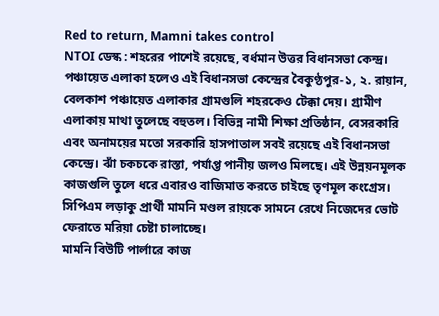Red to return, Mamni takes control
NTOI ডেস্ক : শহরের পাশেই রয়েছে, বর্ধমান উত্তর বিধানসভা কেন্দ্র। পঞ্চায়েত এলাকা হলেও এই বিধানসভা কেন্দ্রের বৈকুণ্ঠপুর-১, ২. রায়ান, বেলকাশ পঞ্চায়েত এলাকার গ্রামগুলি শহরকেও টেক্কা দেয়। গ্রামীণ এলাকায় মাথা তুলেছে বহুতল। বিভিন্ন নামী শিক্ষা প্রতিষ্ঠান, বেসরকারি এবং অনাময়ের মতো সরকারি হাসপাতাল সবই রয়েছে এই বিধানসভা কেন্দ্রে। ঝাঁ চকচকে রাস্তা, পর্যাপ্ত পানীয় জলও মিলছে। এই উন্নয়নমূলক কাজগুলি তুলে ধরে এবারও বাজিমাত করতে চাইছে তৃণমূল কংগ্রেস। সিপিএম লড়াকু প্রার্থী মামনি মণ্ডল রায়কে সামনে রেখে নিজেদের ভোট ফেরাতে মরিয়া চেষ্টা চালাচ্ছে।
মামনি বিউটি পার্লারে কাজ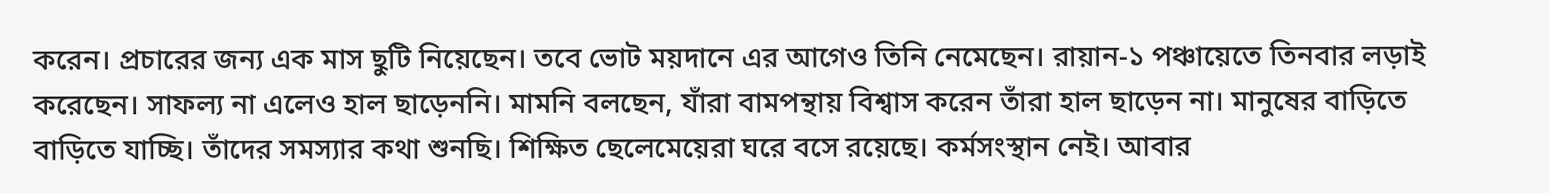করেন। প্রচারের জন্য এক মাস ছুটি নিয়েছেন। তবে ভোট ময়দানে এর আগেও তিনি নেমেছেন। রায়ান-১ পঞ্চায়েতে তিনবার লড়াই করেছেন। সাফল্য না এলেও হাল ছাড়েননি। মামনি বলছেন, যাঁরা বামপন্থায় বিশ্বাস করেন তাঁরা হাল ছাড়েন না। মানুষের বাড়িতে বাড়িতে যাচ্ছি। তাঁদের সমস্যার কথা শুনছি। শিক্ষিত ছেলেমেয়েরা ঘরে বসে রয়েছে। কর্মসংস্থান নেই। আবার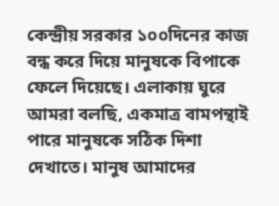কেন্দ্রীয় সরকার ১০০দিনের কাজ বন্ধ করে দিয়ে মানুষকে বিপাকে ফেলে দিয়েছে। এলাকায় ঘুরে আমরা বলছি, একমাত্র বামপন্থাই পারে মানুষকে সঠিক দিশা দেখাতে। মানুষ আমাদের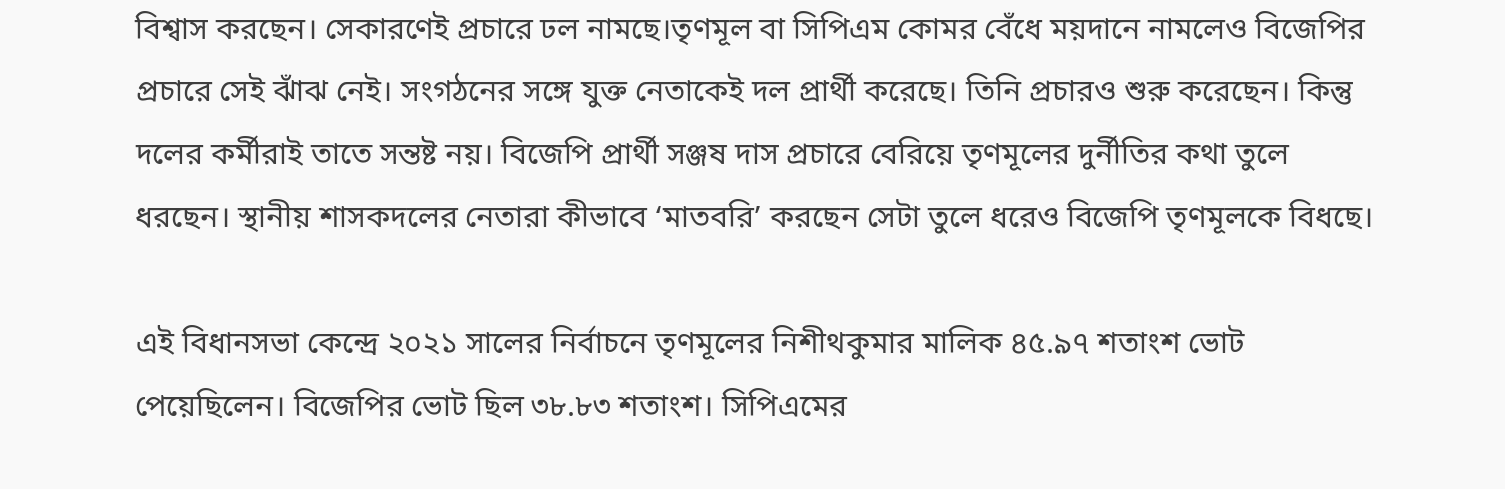বিশ্বাস করছেন। সেকারণেই প্রচারে ঢল নামছে।তৃণমূল বা সিপিএম কোমর বেঁধে ময়দানে নামলেও বিজেপির প্রচারে সেই ঝাঁঝ নেই। সংগঠনের সঙ্গে যুক্ত নেতাকেই দল প্রার্থী করেছে। তিনি প্রচারও শুরু করেছেন। কিন্তু দলের কর্মীরাই তাতে সন্তষ্ট নয়। বিজেপি প্রার্থী সঞ্জষ দাস প্রচারে বেরিয়ে তৃণমূলের দুর্নীতির কথা তুলে ধরছেন। স্থানীয় শাসকদলের নেতারা কীভাবে ‘মাতবরি’ করছেন সেটা তুলে ধরেও বিজেপি তৃণমূলকে বিধছে।

এই বিধানসভা কেন্দ্রে ২০২১ সালের নির্বাচনে তৃণমূলের নিশীথকুমার মালিক ৪৫.৯৭ শতাংশ ভোট পেয়েছিলেন। বিজেপির ভোট ছিল ৩৮.৮৩ শতাংশ। সিপিএমের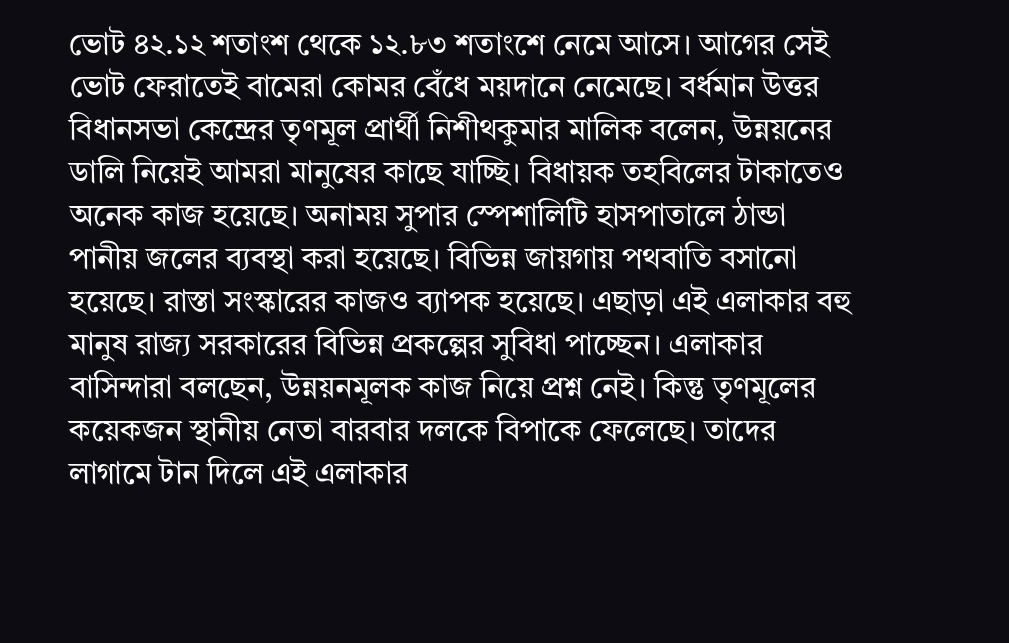ভোট ৪২.১২ শতাংশ থেকে ১২.৮৩ শতাংশে নেমে আসে। আগের সেই ভোট ফেরাতেই বামেরা কোমর বেঁধে ময়দানে নেমেছে। বর্ধমান উত্তর বিধানসভা কেন্দ্রের তৃণমূল প্রার্থী নিশীথকুমার মালিক বলেন, উন্নয়নের ডালি নিয়েই আমরা মানুষের কাছে যাচ্ছি। বিধায়ক তহবিলের টাকাতেও অনেক কাজ হয়েছে। অনাময় সুপার স্পেশালিটি হাসপাতালে ঠান্ডা পানীয় জলের ব্যবস্থা করা হয়েছে। বিভিন্ন জায়গায় পথবাতি বসানো হয়েছে। রাস্তা সংস্কারের কাজও ব্যাপক হয়েছে। এছাড়া এই এলাকার বহু মানুষ রাজ্য সরকারের বিভিন্ন প্রকল্পের সুবিধা পাচ্ছেন। এলাকার বাসিন্দারা বলছেন, উন্নয়নমূলক কাজ নিয়ে প্রশ্ন নেই। কিন্তু তৃণমূলের কয়েকজন স্থানীয় নেতা বারবার দলকে বিপাকে ফেলেছে। তাদের লাগামে টান দিলে এই এলাকার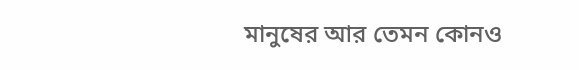মানুষের আর তেমন কোনও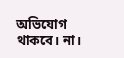অভিযোগ থাকবে। না।